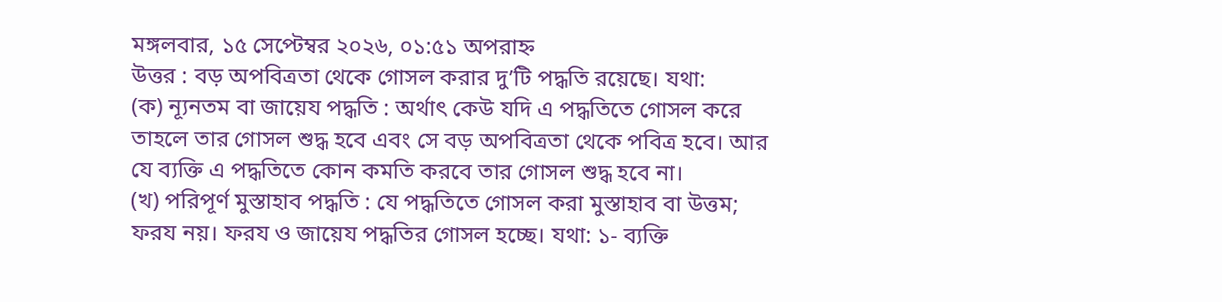মঙ্গলবার, ১৫ সেপ্টেম্বর ২০২৬, ০১:৫১ অপরাহ্ন
উত্তর : বড় অপবিত্রতা থেকে গোসল করার দু’টি পদ্ধতি রয়েছে। যথা:
(ক) ন্যূনতম বা জায়েয পদ্ধতি : অর্থাৎ কেউ যদি এ পদ্ধতিতে গোসল করে তাহলে তার গোসল শুদ্ধ হবে এবং সে বড় অপবিত্রতা থেকে পবিত্র হবে। আর যে ব্যক্তি এ পদ্ধতিতে কোন কমতি করবে তার গোসল শুদ্ধ হবে না।
(খ) পরিপূর্ণ মুস্তাহাব পদ্ধতি : যে পদ্ধতিতে গোসল করা মুস্তাহাব বা উত্তম; ফরয নয়। ফরয ও জায়েয পদ্ধতির গোসল হচ্ছে। যথা: ১- ব্যক্তি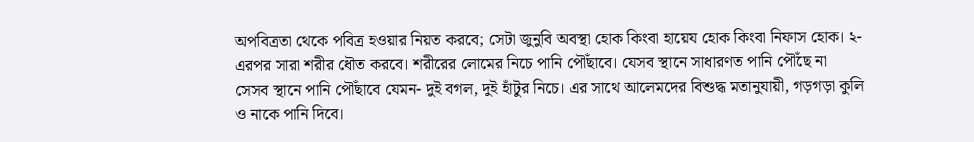অপবিত্রতা থেকে পবিত্র হওয়ার নিয়ত করবে; সেটা জুনুবি অবস্থা হোক কিংবা হায়েয হোক কিংবা নিফাস হোক। ২- এরপর সারা শরীর ধৌত করবে। শরীরের লোমের নিচে পানি পৌঁছাবে। যেসব স্থানে সাধারণত পানি পৌঁছে না সেসব স্থানে পানি পৌঁছাবে যেমন- দুই বগল, দুই হাঁটুর নিচে। এর সাথে আলেমদের বিশুদ্ধ মতানুযায়ী, গড়গড়া কুলি ও নাকে পানি দিবে।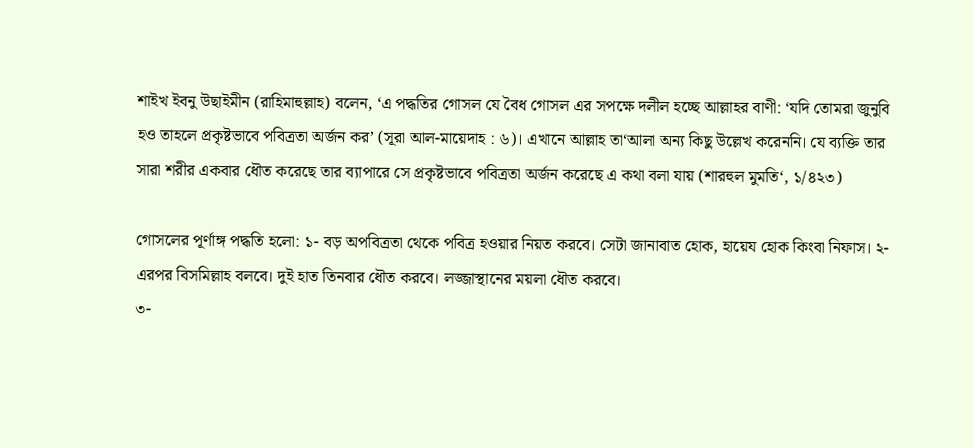শাইখ ইবনু উছাইমীন (রাহিমাহুল্লাহ) বলেন, ‘এ পদ্ধতির গোসল যে বৈধ গোসল এর সপক্ষে দলীল হচ্ছে আল্লাহর বাণী: ‘যদি তোমরা জুনুবি হও তাহলে প্রকৃষ্টভাবে পবিত্রতা অর্জন কর’ (সূরা আল-মায়েদাহ : ৬)। এখানে আল্লাহ তা‘আলা অন্য কিছু উল্লেখ করেননি। যে ব্যক্তি তার সারা শরীর একবার ধৌত করেছে তার ব্যাপারে সে প্রকৃষ্টভাবে পবিত্রতা অর্জন করেছে এ কথা বলা যায় (শারহুল মুমতি‘, ১/৪২৩)

গোসলের পূর্ণাঙ্গ পদ্ধতি হলো: ১- বড় অপবিত্রতা থেকে পবিত্র হওয়ার নিয়ত করবে। সেটা জানাবাত হোক, হায়েয হোক কিংবা নিফাস। ২- এরপর বিসমিল্লাহ বলবে। দুই হাত তিনবার ধৌত করবে। লজ্জাস্থানের ময়লা ধৌত করবে।
৩-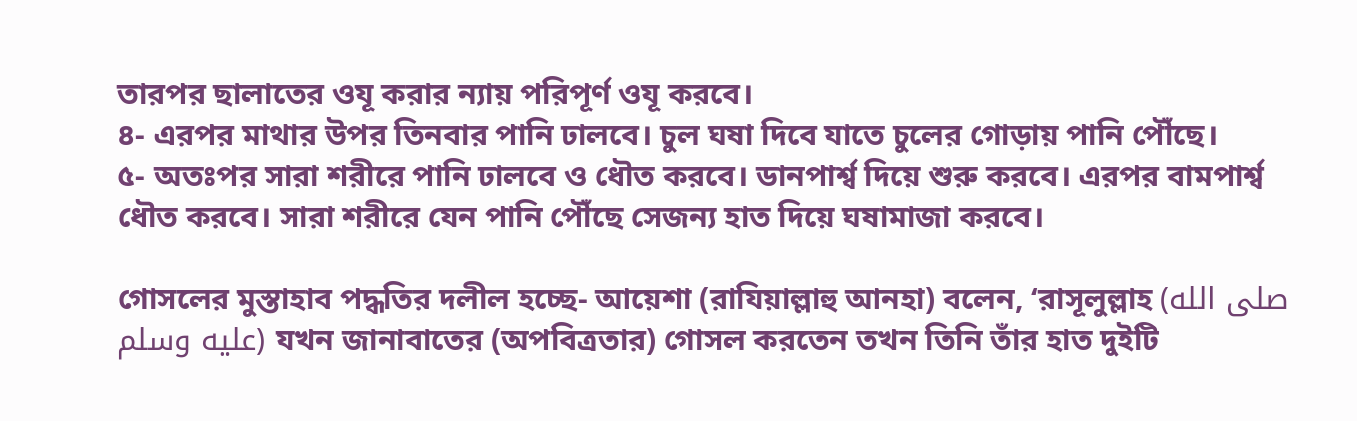তারপর ছালাতের ওযূ করার ন্যায় পরিপূর্ণ ওযূ করবে।
৪- এরপর মাথার উপর তিনবার পানি ঢালবে। চুল ঘষা দিবে যাতে চুলের গোড়ায় পানি পৌঁছে।
৫- অতঃপর সারা শরীরে পানি ঢালবে ও ধৌত করবে। ডানপার্শ্ব দিয়ে শুরু করবে। এরপর বামপার্শ্ব ধৌত করবে। সারা শরীরে যেন পানি পৌঁছে সেজন্য হাত দিয়ে ঘষামাজা করবে।

গোসলের মুস্তাহাব পদ্ধতির দলীল হচ্ছে- আয়েশা (রাযিয়াল্লাহু আনহা) বলেন, ‘রাসূলুল্লাহ (صلى الله عليه وسلم) যখন জানাবাতের (অপবিত্রতার) গোসল করতেন তখন তিনি তাঁর হাত দুইটি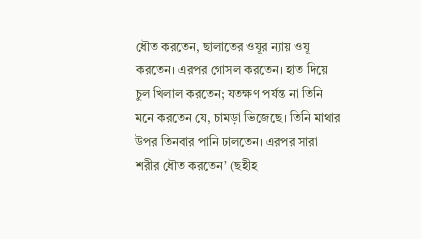ধৌত করতেন, ছালাতের ওযূর ন্যায় ওযূ করতেন। এরপর গোসল করতেন। হাত দিয়ে চুল খিলাল করতেন; যতক্ষণ পর্যন্ত না তিনি মনে করতেন যে, চামড়া ভিজেছে। তিনি মাথার উপর তিনবার পানি ঢালতেন। এরপর সারা শরীর ধৌত করতেন’ (ছহীহ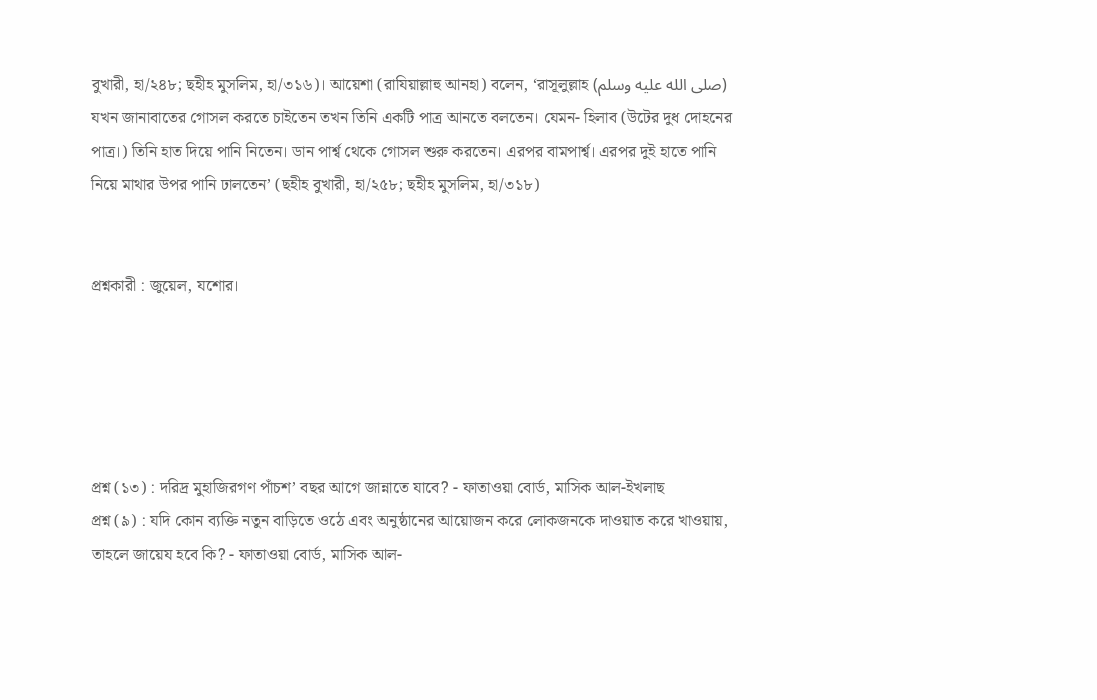বুখারী, হা/২৪৮; ছহীহ মুসলিম, হা/৩১৬)। আয়েশা (রাযিয়াল্লাহু আনহা) বলেন, ‘রাসূলুল্লাহ (صلى الله عليه وسلم) যখন জানাবাতের গোসল করতে চাইতেন তখন তিনি একটি পাত্র আনতে বলতেন। যেমন- হিলাব (উটের দুধ দোহনের পাত্র।) তিনি হাত দিয়ে পানি নিতেন। ডান পার্শ্ব থেকে গোসল শুরু করতেন। এরপর বামপার্শ্ব। এরপর দুই হাতে পানি নিয়ে মাথার উপর পানি ঢালতেন’ (ছহীহ বুখারী, হা/২৫৮; ছহীহ মুসলিম, হা/৩১৮)


প্রশ্নকারী : জুয়েল, যশোর।





প্রশ্ন (১৩) : দরিদ্র মুহাজিরগণ পাঁচশ’ বছর আগে জান্নাতে যাবে? - ফাতাওয়া বোর্ড, মাসিক আল-ইখলাছ
প্রশ্ন (৯) : যদি কোন ব্যক্তি নতুন বাড়িতে ওঠে এবং অনুষ্ঠানের আয়োজন করে লোকজনকে দাওয়াত করে খাওয়ায়, তাহলে জায়েয হবে কি? - ফাতাওয়া বোর্ড, মাসিক আল-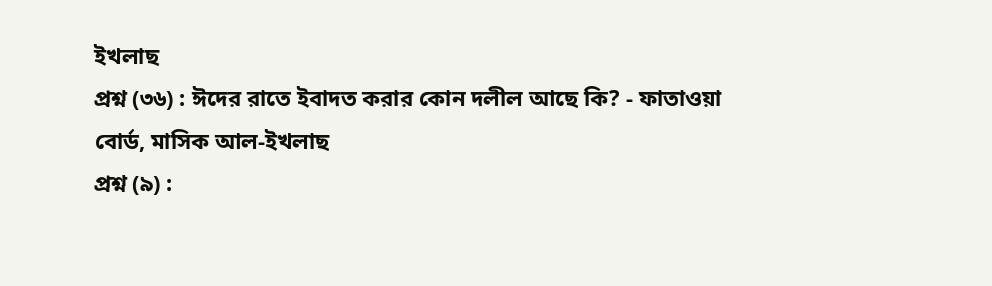ইখলাছ
প্রশ্ন (৩৬) : ঈদের রাতে ইবাদত করার কোন দলীল আছে কি? - ফাতাওয়া বোর্ড, মাসিক আল-ইখলাছ
প্রশ্ন (৯) :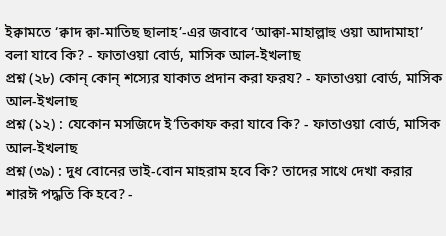ইক্বামতে ‘ক্বাদ ক্বা-মাতিছ ছালাহ’-এর জবাবে ‘আক্বা-মাহাল্লাহু ওয়া আদামাহা’ বলা যাবে কি? - ফাতাওয়া বোর্ড, মাসিক আল-ইখলাছ
প্রশ্ন (২৮) কোন্ কোন্ শস্যের যাকাত প্রদান করা ফরয? - ফাতাওয়া বোর্ড, মাসিক আল-ইখলাছ
প্রশ্ন (১২) : যেকোন মসজিদে ই‘তিকাফ করা যাবে কি? - ফাতাওয়া বোর্ড, মাসিক আল-ইখলাছ
প্রশ্ন (৩৯) : দুধ বোনের ভাই-বোন মাহরাম হবে কি? তাদের সাথে দেখা করার শারঈ পদ্ধতি কি হবে? -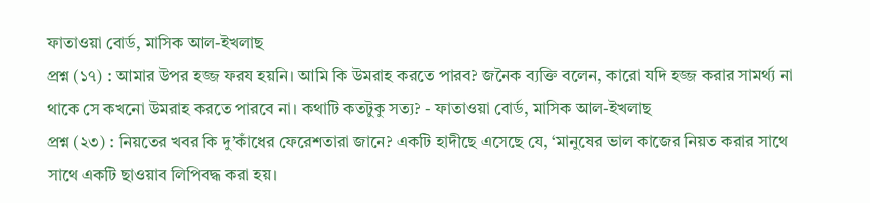ফাতাওয়া বোর্ড, মাসিক আল-ইখলাছ
প্রশ্ন (১৭) : আমার উপর হজ্জ ফরয হয়নি। আমি কি উমরাহ করতে পারব? জনৈক ব্যক্তি বলেন, কারো যদি হজ্জ করার সামর্থ্য না থাকে সে কখনো উমরাহ করতে পারবে না। কথাটি কতটুকু সত্য? - ফাতাওয়া বোর্ড, মাসিক আল-ইখলাছ
প্রশ্ন (২৩) : নিয়তের খবর কি দু’কাঁধের ফেরেশতারা জানে? একটি হাদীছে এসেছে যে, ‘মানুষের ভাল কাজের নিয়ত করার সাথে সাথে একটি ছাওয়াব লিপিবদ্ধ করা হয়।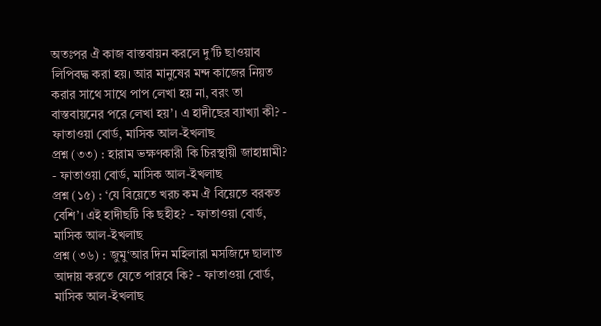অতঃপর ঐ কাজ বাস্তবায়ন করলে দু’টি ছাওয়াব লিপিবদ্ধ করা হয়। আর মানুষের মন্দ কাজের নিয়ত করার সাথে সাথে পাপ লেখা হয় না, বরং তা বাস্তবায়নের পরে লেখা হয়’। এ হাদীছের ব্যাখ্যা কী? - ফাতাওয়া বোর্ড, মাসিক আল-ইখলাছ
প্রশ্ন (৩৩) : হারাম ভক্ষণকারী কি চিরস্থায়ী জাহান্নামী? - ফাতাওয়া বোর্ড, মাসিক আল-ইখলাছ
প্রশ্ন (১৫) : ‘যে বিয়েতে খরচ কম ঐ বিয়েতে বরকত বেশি’। এই হাদীছটি কি ছহীহ? - ফাতাওয়া বোর্ড, মাসিক আল-ইখলাছ
প্রশ্ন (৩৬) : জুমু‘আর দিন মহিলারা মসজিদে ছালাত আদায় করতে যেতে পারবে কি? - ফাতাওয়া বোর্ড, মাসিক আল-ইখলাছ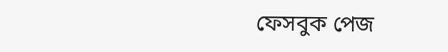ফেসবুক পেজ